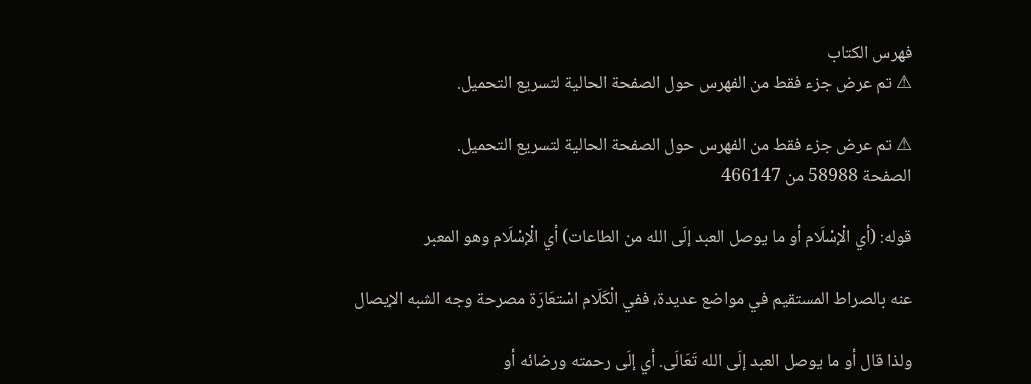فهرس الكتاب
⚠ تم عرض جزء فقط من الفهرس حول الصفحة الحالية لتسريع التحميل.

⚠ تم عرض جزء فقط من الفهرس حول الصفحة الحالية لتسريع التحميل.
الصفحة 58988 من 466147

قوله: (أي الْإسْلَام أو ما يوصل العبد إلَى الله من الطاعات) أي الْإسْلَام وهو المعبر

عنه بالصراط المستقيم في مواضع عديدة، ففي الْكَلَام اسْتعَارَة مصرحة وجه الشبه الإيصال

ولذا قال أو ما يوصل العبد إلَى الله تَعَالَى. أي إلَى رحمته ورضائه أو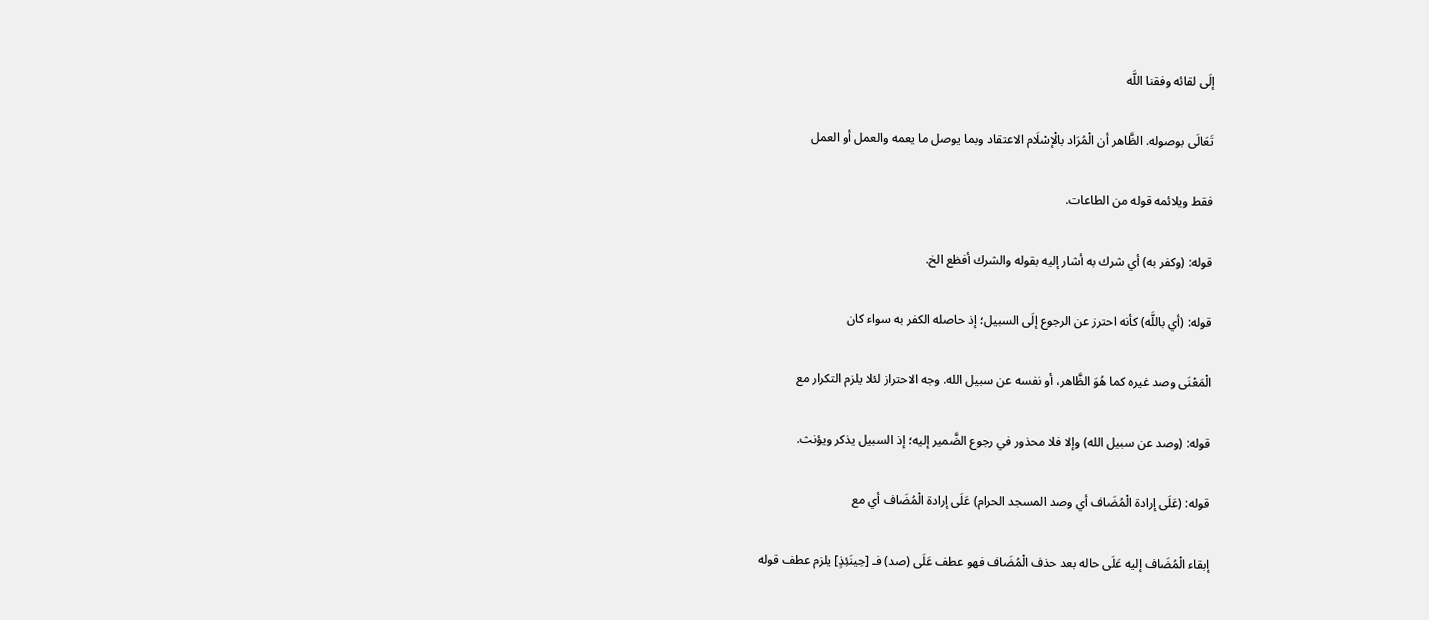إلَى لقائه وفقنا اللَّه

تَعَالَى بوصوله. الظَّاهر أن الْمُرَاد بالْإسْلَام الاعتقاد وبما يوصل ما يعمه والعمل أو العمل

فقط ويلائمه قوله من الطاعات.

قوله: (وكفر به) أي شرك به أشار إليه بقوله والشرك أفظع الخ.

قوله: (أي باللَّه) كأنه احترز عن الرجوع إلَى السبيل؛ إذ حاصله الكفر به سواء كان

الْمَعْنَى وصد غيره كما هُوَ الظَّاهر، أو نفسه عن سبيل الله. وجه الاحتراز لئلا يلزم التكرار مع

قوله: (وصد عن سبيل الله) وإلا فلا محذور في رجوع الضَّمير إليه؛ إذ السبيل يذكر ويؤنث.

قوله: (عَلَى إرادة الْمُضَاف أي وصد المسجد الحرام) عَلَى إرادة الْمُضَاف أي مع

إبقاء الْمُضَاف إليه عَلَى حاله بعد حذف الْمُضَاف فهو عطف عَلَى (صد) فـ [حِينَئِذٍ] يلزم عطف قوله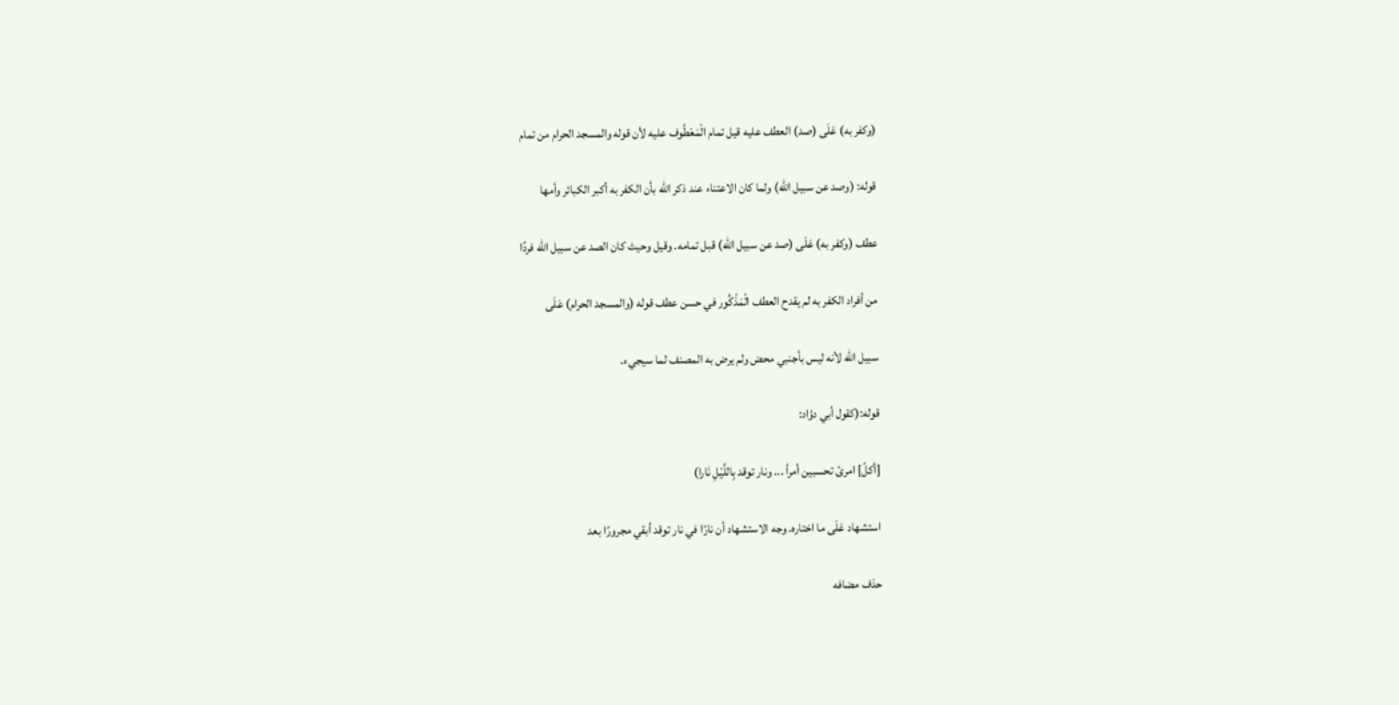(وكفر به) عَلَى (صد) العطف عليه قيل تمام الْمَعْطُوف عليه لأن قوله والمسجد الحرام من تمام

قوله: (وصد عن سبيل الله) ولما كان الاعتناء عند ذكر الله بأن الكفر به أكبر الكبائر وأمها

عطف (وكفر به) عَلَى (صد عن سبيل الله) قبل تمامه. وقيل وحيث كان الصد عن سبيل الله فردًا

من أفراد الكفر به لم يقدح العطف الْمَذْكُور في حسن عطف قوله (والمسجد الحرام) عَلَى

سبيل الله لأنه ليس بأجنبي محض ولم يرض به المصنف لما سيجيء.

قوله:(كقول أبي دؤاد:

[أكلّ] امرئ تحسبين أمرأ ... ونار توقد بِاللَّيْلِ نَارا)

استشهاد عَلَى ما اختاره. وجه الاستشهاد أن نارًا في نار توقد أبقي مجرورًا بعد

حذف مضافه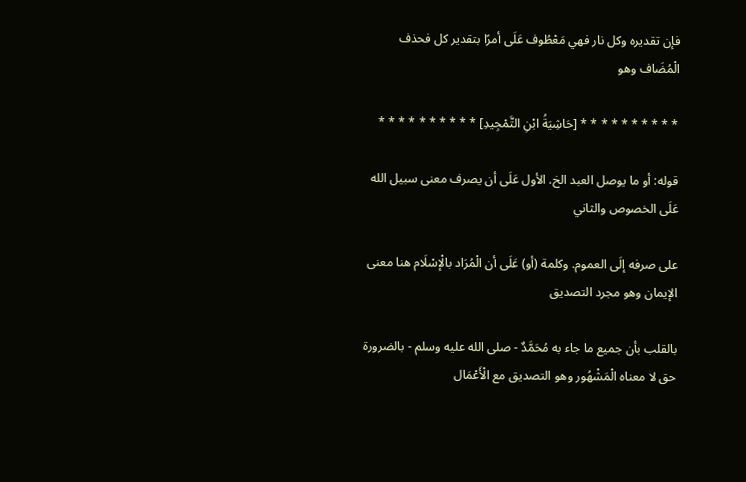فإن تقديره وكل نار فهي مَعْطُوف عَلَى أمرًا بتقدير كل فحذف الْمُضَاف وهو

* * * * * * * * * * [حَاشِيَةُ ابْنِ التَّمْجِيدِ] * * * * * * * * * *

قوله: أو ما يوصل العبد الخ. الأول عَلَى أن يصرف معنى سبيل الله عَلَى الخصوص والثاني

على صرفه إلَى العموم. وكلمة (أو) عَلَى أن الْمُرَاد بالْإسْلَام هنا معنى الإيمان وهو مجرد التصديق

بالقلب بأن جميع ما جاء به مُحَمَّدٌ - صلى الله عليه وسلم - بالضرورة حق لا معناه الْمَشْهُور وهو التصديق مع الْأَعْمَال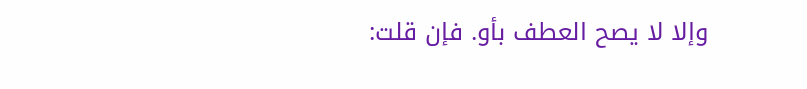وإلا لا يصح العطف بأو. فإن قلت: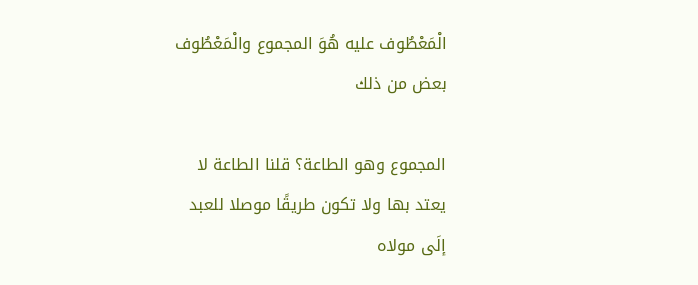الْمَعْطُوف عليه هُوَ المجموع والْمَعْطُوف بعض من ذلك

المجموع وهو الطاعة؟ قلنا الطاعة لا يعتد بها ولا تكون طريقًا موصلا للعبد إلَى مولاه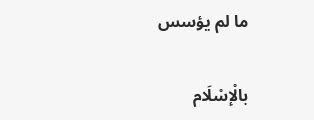ما لم يؤسس

بالْإسْلَام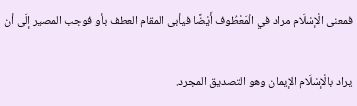فمعنى الْإسْلَام مراد في الْمَعْطُوف أَيْضًا فيأبى المقام العطف بأو فوجب المصير إلَى أن

يراد بالْإسْلَام الإيمان وهو التصديق المجرد.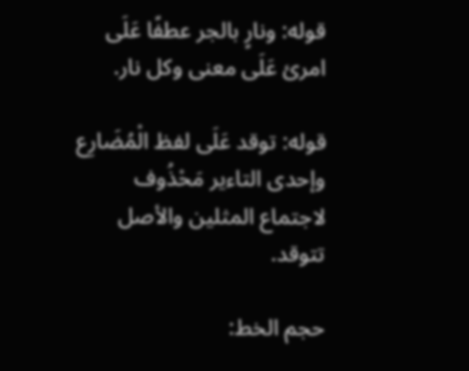قوله: ونارٍ بالجر عطفًا عَلَى امرئ عَلَى معنى وكل نار.

قوله: توقد عَلَى لفظ الْمُضَارِع وإحدى التاءير مَحْذُوف لاجتماع المثلين والأصل تتوقد.

حجم الخط: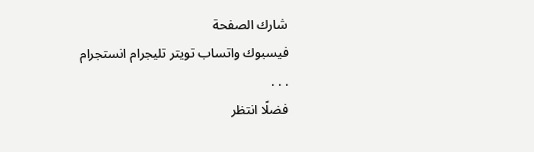شارك الصفحة
فيسبوك واتساب تويتر تليجرام انستجرام
. . .
فضلًا انتظر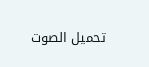تحميل الصوت